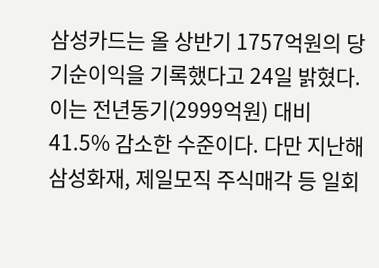삼성카드는 올 상반기 1757억원의 당기순이익을 기록했다고 24일 밝혔다. 이는 전년동기(2999억원) 대비 41.5% 감소한 수준이다. 다만 지난해 삼성화재, 제일모직 주식매각 등 일회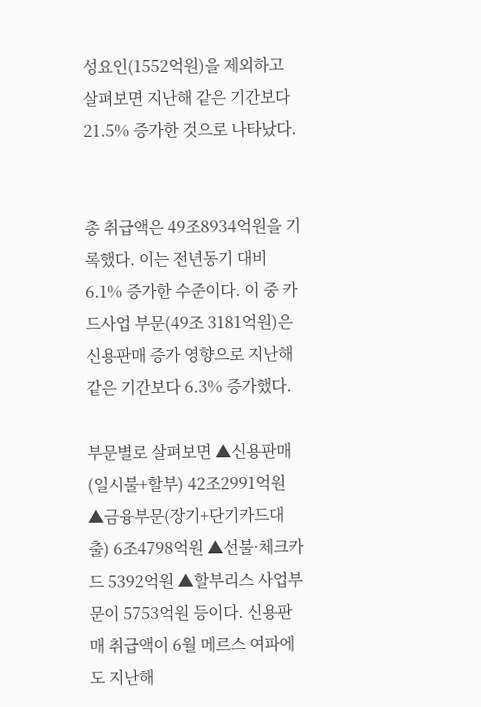성요인(1552억원)을 제외하고 살펴보면 지난해 같은 기간보다 21.5% 증가한 것으로 나타났다.


총 취급액은 49조8934억원을 기록했다. 이는 전년동기 대비 6.1% 증가한 수준이다. 이 중 카드사업 부문(49조 3181억원)은 신용판매 증가 영향으로 지난해 같은 기간보다 6.3% 증가했다.

부문별로 살펴보면 ▲신용판매(일시불+할부) 42조2991억원 ▲금융부문(장기+단기카드대출) 6조4798억원 ▲선불·체크카드 5392억원 ▲할부리스 사업부문이 5753억원 등이다. 신용판매 취급액이 6월 메르스 여파에도 지난해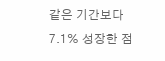같은 기간보다 7.1% 성장한 점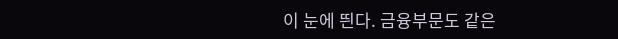이 눈에 띈다. 금융부문도 같은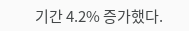기간 4.2% 증가했다.